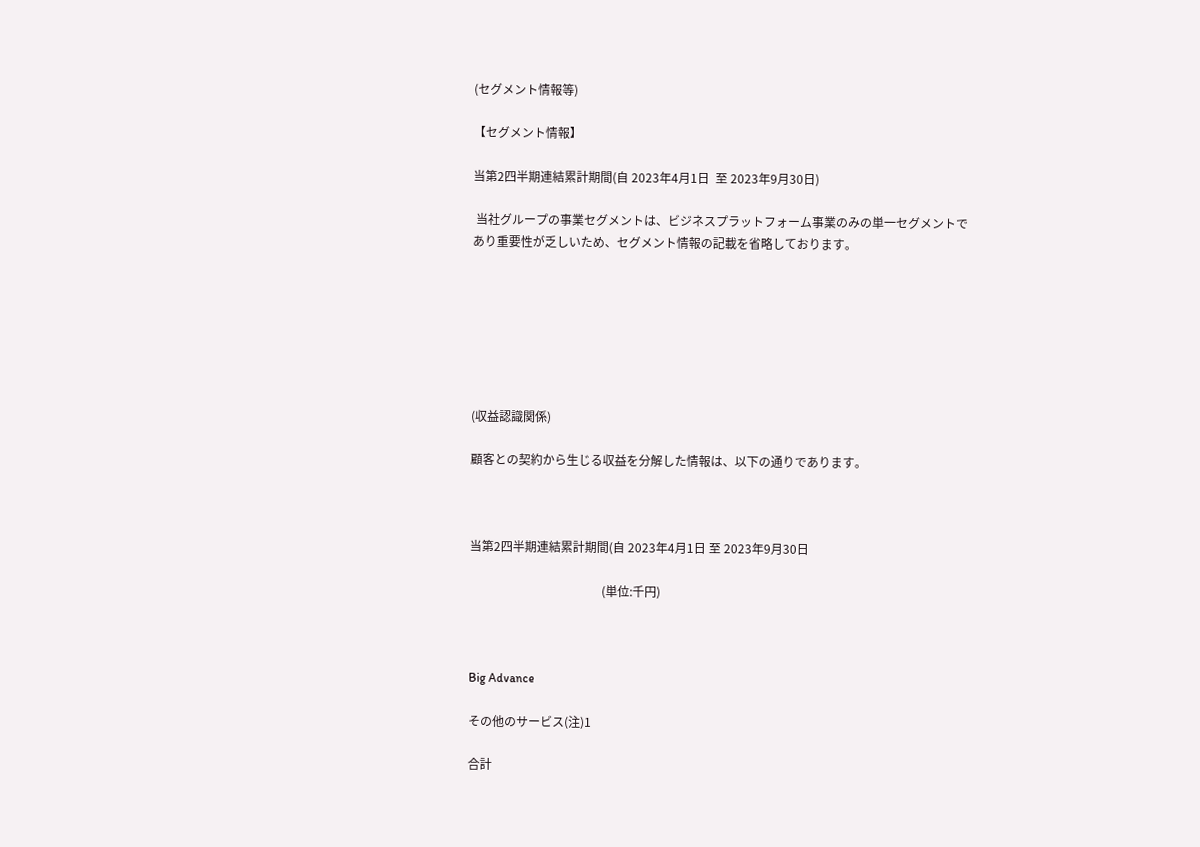(セグメント情報等)

【セグメント情報】

当第2四半期連結累計期間(自 2023年4月1日  至 2023年9月30日)

 当社グループの事業セグメントは、ビジネスプラットフォーム事業のみの単一セグメントであり重要性が乏しいため、セグメント情報の記載を省略しております。







(収益認識関係)

顧客との契約から生じる収益を分解した情報は、以下の通りであります。



当第2四半期連結累計期間(自 2023年4月1日 至 2023年9月30日

                                            (単位:千円)



Big Advance

その他のサービス(注)1

合計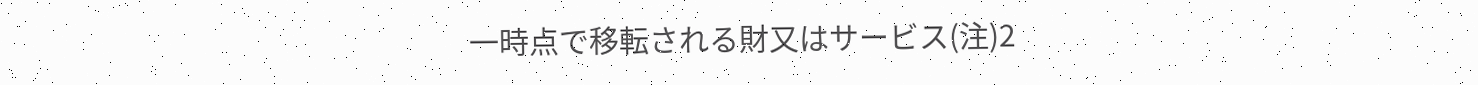一時点で移転される財又はサービス(注)2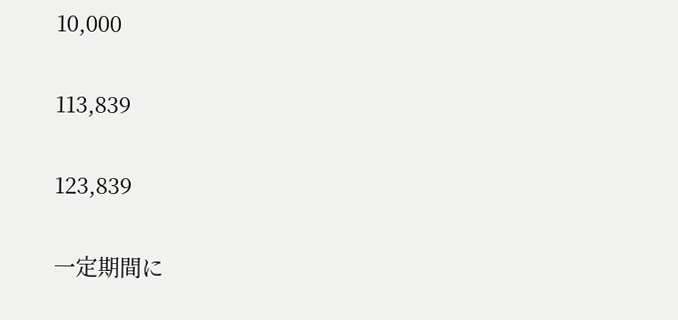10,000

113,839

123,839

一定期間に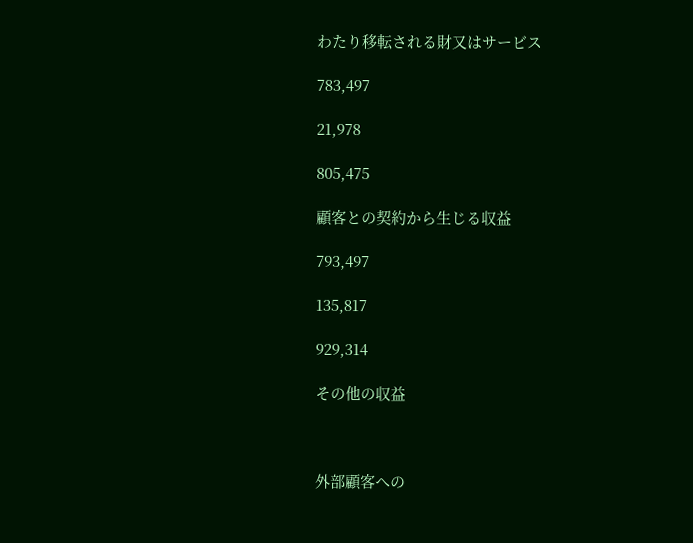わたり移転される財又はサービス

783,497

21,978

805,475

顧客との契約から生じる収益

793,497

135,817

929,314

その他の収益



外部顧客への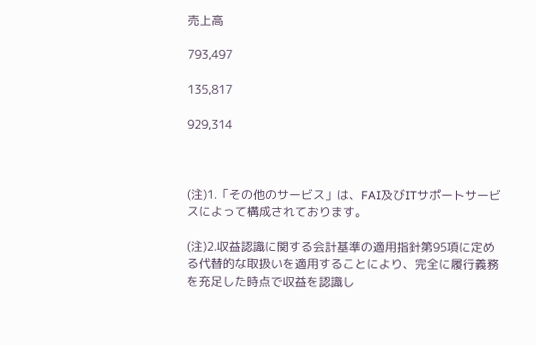売上高

793,497

135,817

929,314



(注)1.「その他のサービス」は、FAI及びITサポートサービスによって構成されております。

(注)2.収益認識に関する会計基準の適用指針第95項に定める代替的な取扱いを適用することにより、完全に履行義務を充足した時点で収益を認識し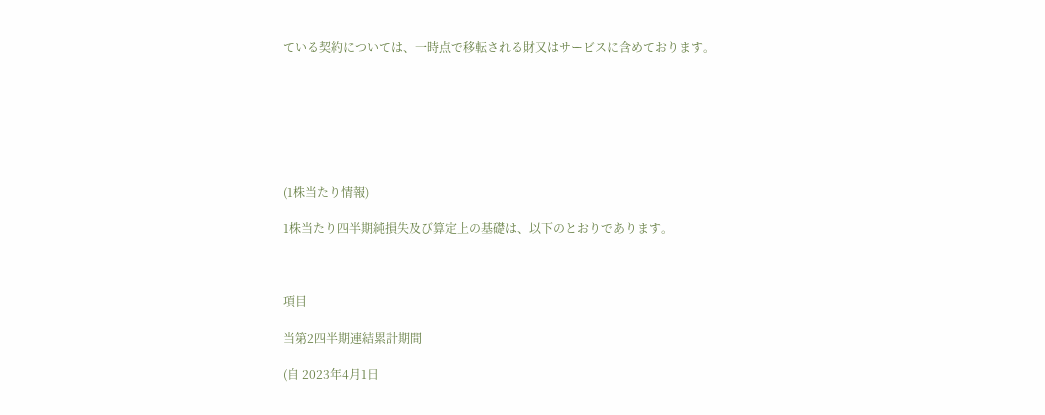ている契約については、一時点で移転される財又はサービスに含めております。







(1株当たり情報)

1株当たり四半期純損失及び算定上の基礎は、以下のとおりであります。



項目

当第2四半期連結累計期間

(自 2023年4月1日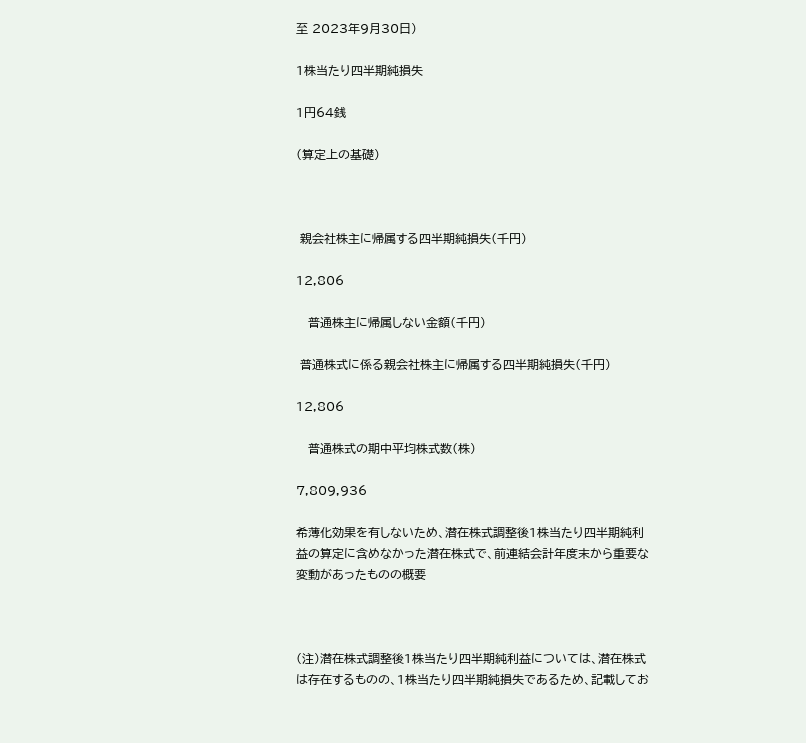至 2023年9月30日)

1株当たり四半期純損失

1円64銭

(算定上の基礎)



 親会社株主に帰属する四半期純損失(千円)

12,806

   普通株主に帰属しない金額(千円)

 普通株式に係る親会社株主に帰属する四半期純損失(千円)

12,806

   普通株式の期中平均株式数(株)

7,809,936

希薄化効果を有しないため、潜在株式調整後1株当たり四半期純利益の算定に含めなかった潜在株式で、前連結会計年度末から重要な変動があったものの概要



(注)潜在株式調整後1株当たり四半期純利益については、潜在株式は存在するものの、1株当たり四半期純損失であるため、記載してお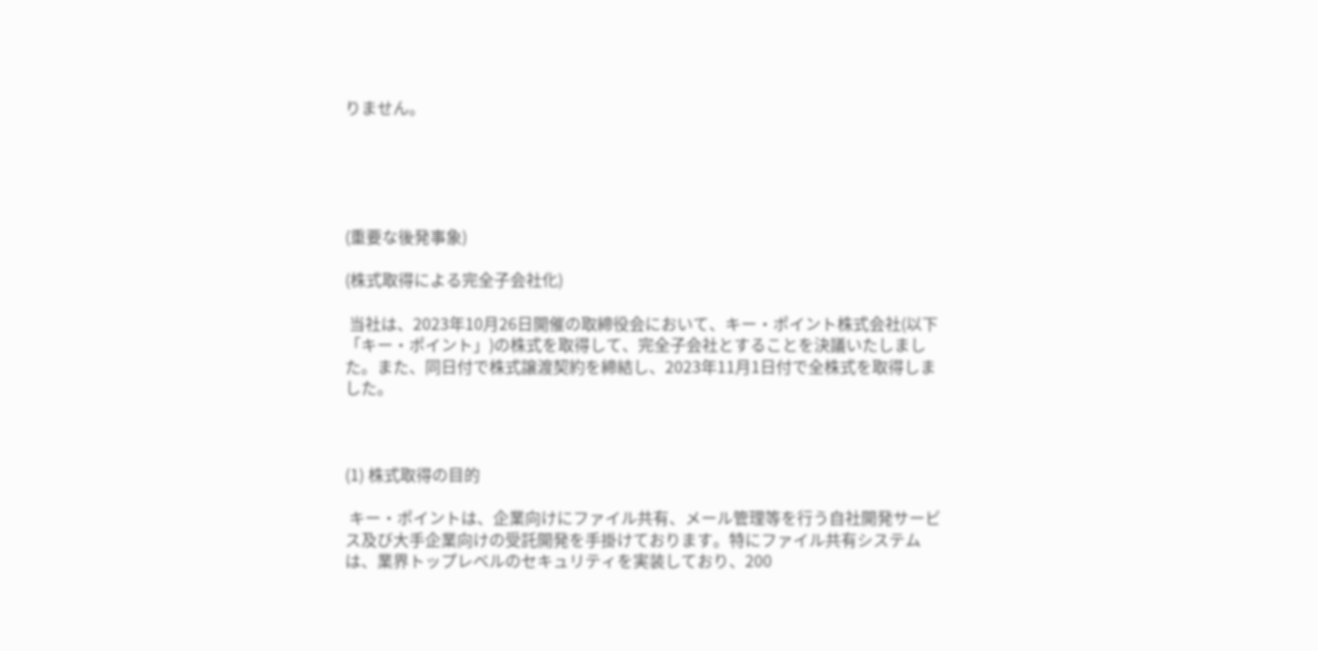りません。





(重要な後発事象)

(株式取得による完全子会社化)

 当社は、2023年10月26日開催の取締役会において、キー・ポイント株式会社(以下「キー・ポイント」)の株式を取得して、完全子会社とすることを決議いたしました。また、同日付で株式譲渡契約を締結し、2023年11月1日付で全株式を取得しました。



(1) 株式取得の目的

 キー・ポイントは、企業向けにファイル共有、メール管理等を行う自社開発サービス及び大手企業向けの受託開発を手掛けております。特にファイル共有システムは、業界トップレベルのセキュリティを実装しており、200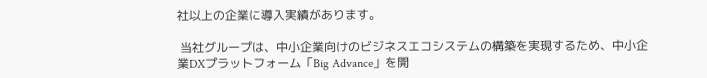社以上の企業に導入実績があります。

 当社グループは、中小企業向けのビジネスエコシステムの構築を実現するため、中小企業DXプラットフォーム「Big Advance」を開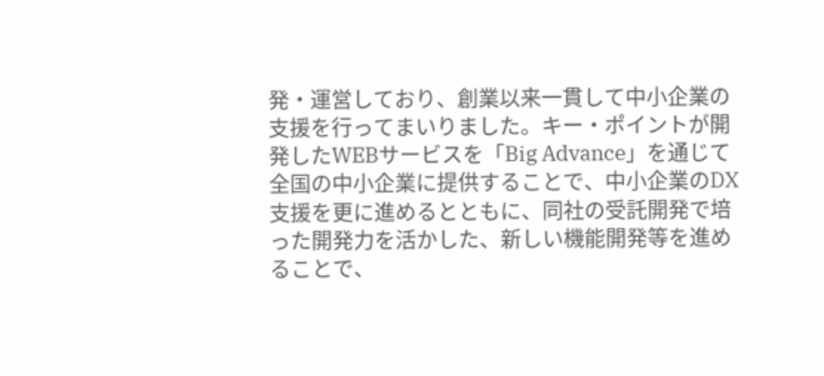発・運営しており、創業以来一貫して中小企業の支援を行ってまいりました。キー・ポイントが開発したWEBサービスを「Big Advance」を通じて全国の中小企業に提供することで、中小企業のDX支援を更に進めるとともに、同社の受託開発で培った開発力を活かした、新しい機能開発等を進めることで、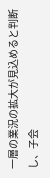一層の業況の拡大が見込めると判断し、子会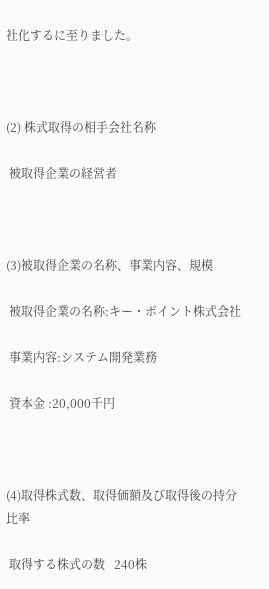社化するに至りました。



(2) 株式取得の相手会社名称

 被取得企業の経営者



(3)被取得企業の名称、事業内容、規模

 被取得企業の名称:キー・ポイント株式会社

 事業内容:システム開発業務

 資本金 :20,000千円



(4)取得株式数、取得価額及び取得後の持分比率

 取得する株式の数   240株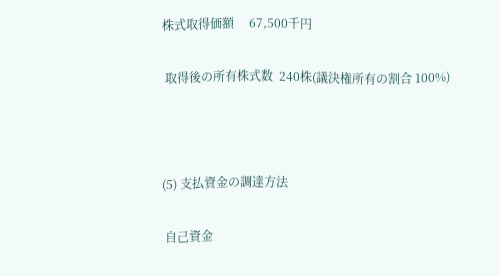株式取得価額     67,500千円

 取得後の所有株式数  240株(議決権所有の割合 100%)



(5) 支払資金の調達方法

 自己資金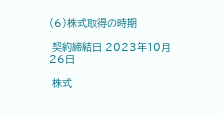(6)株式取得の時期

 契約締結日 2023年10月26日

 株式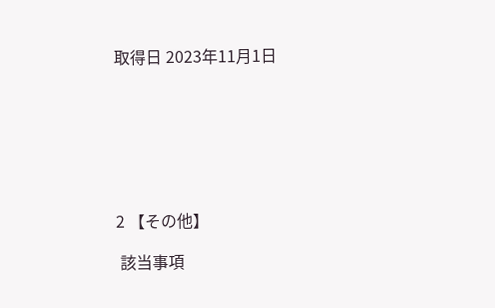取得日 2023年11月1日







2 【その他】

 該当事項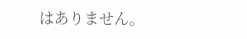はありません。